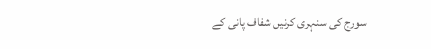سورج کی سنہری کرنیں شفاف پانی کے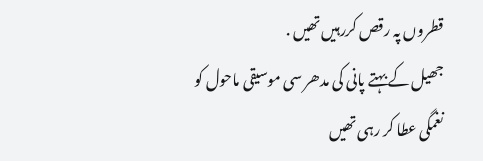قطروں پہ رقص کررہیں تھیں .
جھیل کے بہتے پانی کی مدھر سی موسیقی ماحول کو نغمگی عطا کر رہی تھیں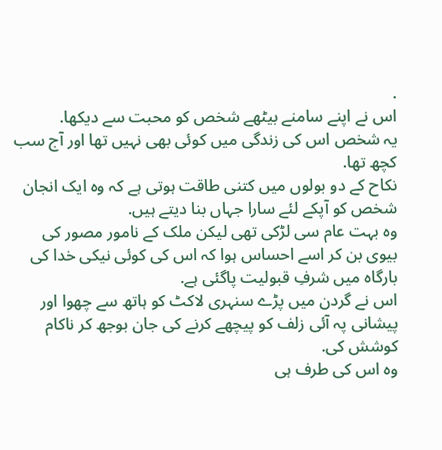.
اس نے اپنے سامنے بیٹھے شخص کو محبت سے دیکھا.
یہ شخص اس کی زندگی میں کوئی بھی نہیں تھا اور آج سب کچھ تھا.
نکاح کے دو بولوں میں کتنی طاقت ہوتی ہے کہ وہ ایک انجان شخص کو آپکے لئے سارا جہاں بنا دیتے ہیں.
وہ بہت عام سی لڑکی تھی لیکن ملک کے نامور مصور کی بیوی بن کر اسے احساس ہوا کہ اس کی کوئی نیکی خدا کی بارگاہ میں شرفِ قبولیت پاگئی ہے.
اس نے گردن میں پڑے سنہری لاکٹ کو ہاتھ سے چھوا اور پیشانی پہ آئی زلف کو پیچھے کرنے کی جان بوجھ کر ناکام کوشش کی.
وہ اس کی طرف ہی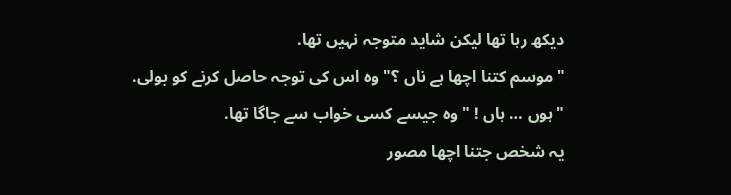دیکھ رہا تھا لیکن شاید متوجہ نہیں تھا.
"موسم کتنا اچھا ہے ناں ؟" وہ اس کی توجہ حاصل کرنے کو بولی.
"ہوں … ہاں ! " وہ جیسے کسی خواب سے جاگا تھا.
یہ شخص جتنا اچھا مصور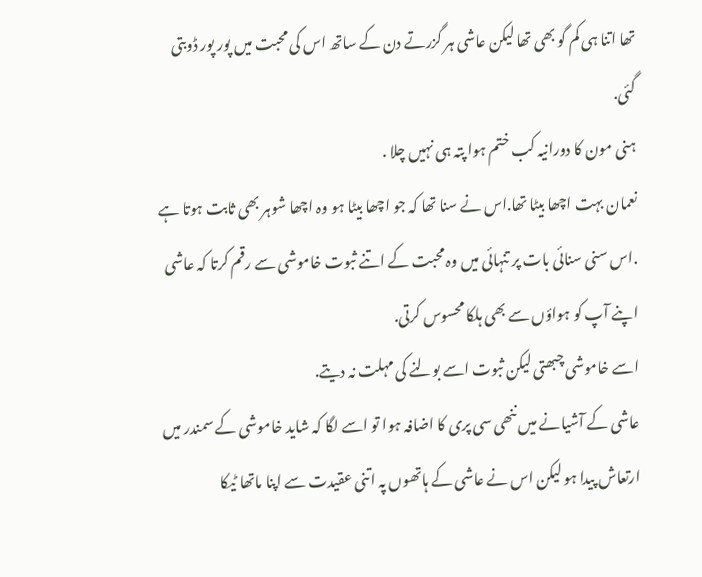تھا اتنا ہی کم گو بھی تھا لیکن عاشی ہر گزرتے دن کے ساتھ اس کی محبت میں پور پور ڈوبتی گئی.
ہنی مون کا دورانیہ کب ختم ہوا پتہ ہی نہیں چلا .
نعمان بہت اچھا بیٹا تھا.اس نے سنا تھا کہ جو اچھا بیٹا ہو وہ اچھا شوہر بھی ثابت ہوتا ہے .اس سنی سنائی بات پر تنہائی میں وہ محبت کے اتنے ثبوت خاموشی سے رقم کرتا کہ عاشی اپنے آپ کو ہواؤں سے بھی ہلکا محسوس کرتی.
اسے خاموشی چبھتی لیکن ثبوت اسے بولنے کی مہلت نہ دیتے.
عاشی کے آشیانے میں ننھی سی پری کا اضافہ ہوا تو اسے لگا کہ شاید خاموشی کے سمندر میں ارتعاش پیدا ہو لیکن اس نے عاشی کے ہاتھوں پہ اتنی عقیدت سے اپنا ماتھا ٹیکا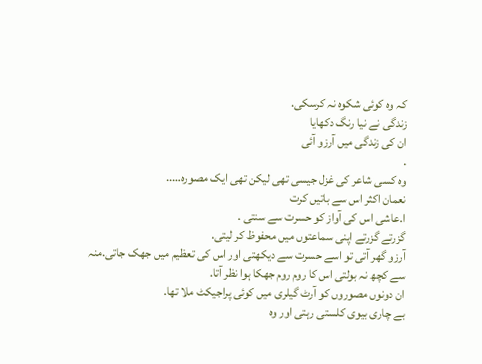کہ وہ کوئی شکوہ نہ کرسکی.
زندگی نے نیا رنگ دکھایا
ان کی زندگی میں آرزو آئی
.
وہ کسی شاعر کی غزل جیسی تھی لیکن تھی ایک مصورہ…..
نعمان اکثر اس سے باتیں کرت
ا.عاشی اس کی آواز کو حسرت سے سنتی .
گزرتے گزرتے اپنی سماعتوں میں محفوظ کر لیتی.
آرزو گھر آتی تو اسے حسرت سے دیکھتی اور اس کی تعظیم میں جھک جاتی.منہ سے کچھ نہ بولتی اس کا روم روم جھکا ہوا نظر آتا.
ان دونوں مصوروں کو آرٹ گیلری میں کوئی پراجیکٹ ملا تھا.
بے چاری بیوی کلستی رہتی اور وہ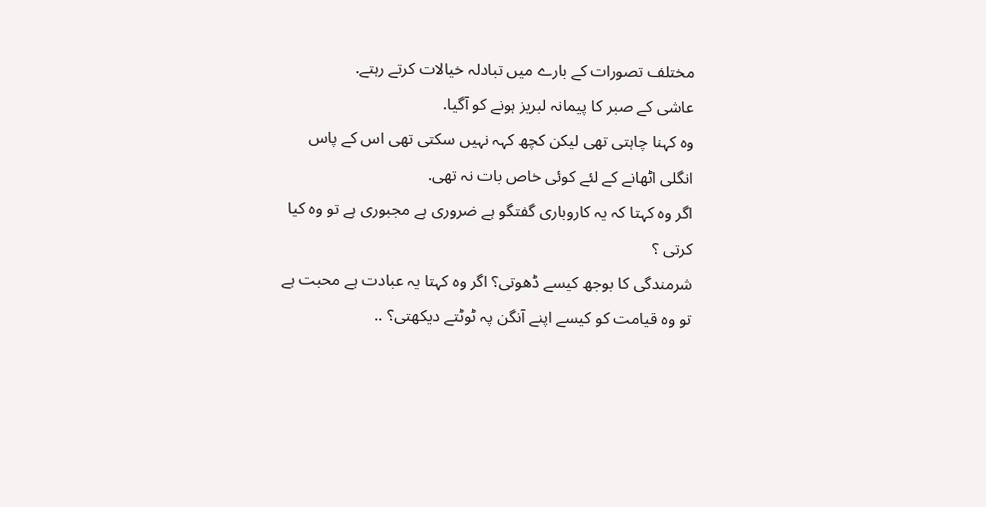مختلف تصورات کے بارے میں تبادلہ خیالات کرتے رہتے.
عاشی کے صبر کا پیمانہ لبریز ہونے کو آگیا.
وہ کہنا چاہتی تھی لیکن کچھ کہہ نہیں سکتی تھی اس کے پاس انگلی اٹھانے کے لئے کوئی خاص بات نہ تھی.
اگر وہ کہتا کہ یہ کاروباری گفتگو ہے ضروری ہے مجبوری ہے تو وہ کیا کرتی ؟
شرمندگی کا بوجھ کیسے ڈھوتی؟ اگر وہ کہتا یہ عبادت ہے محبت ہے تو وہ قیامت کو کیسے اپنے آنگن پہ ٹوٹتے دیکھتی؟ ..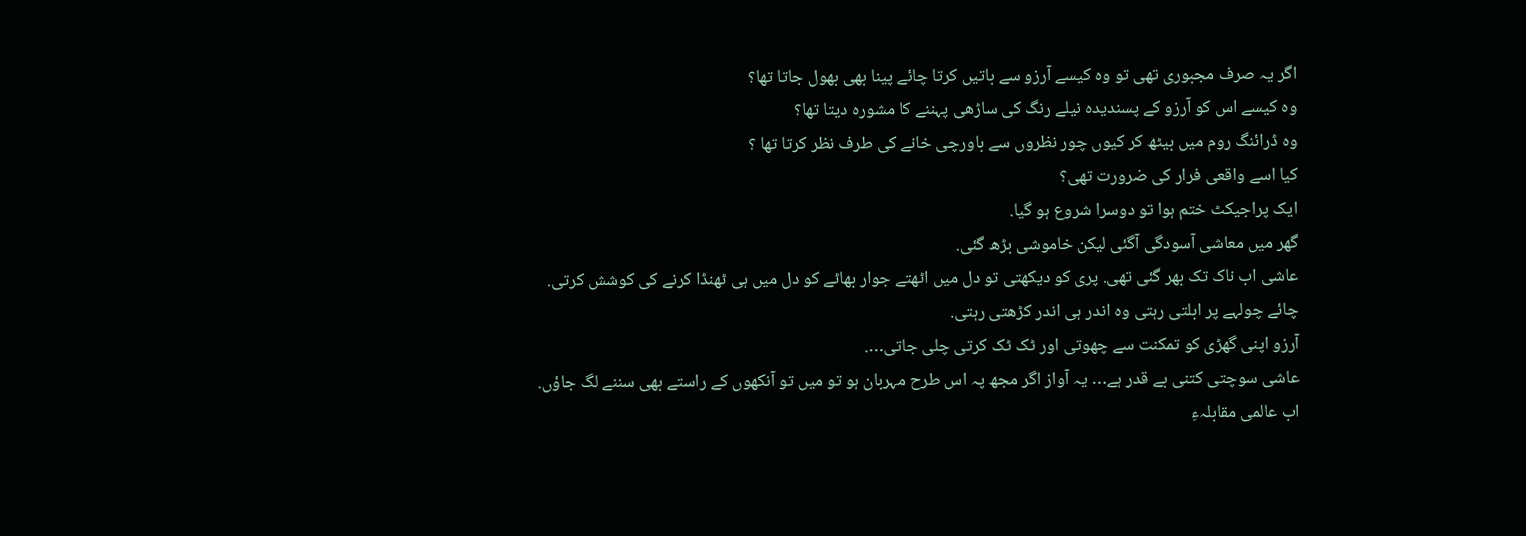اگر یہ صرف مجبوری تھی تو وہ کیسے آرزو سے باتیں کرتا چائے پینا بھی بھول جاتا تھا؟
وہ کیسے اس کو آرزو کے پسندیدہ نیلے رنگ کی ساڑھی پہننے کا مشورہ دیتا تھا؟
وہ ڈرائنگ روم میں بیٹھ کر کیوں چور نظروں سے باورچی خانے کی طرف نظر کرتا تھا ؟
کیا اسے واقعی فرار کی ضرورت تھی؟
ایک پراجیکٹ ختم ہوا تو دوسرا شروع ہو گیا.
گھر میں معاشی آسودگی آگئی لیکن خاموشی بڑھ گئی.
عاشی اب ناک تک بھر گئی تھی. پری کو دیکھتی تو دل میں اٹھتے جوار بھاٹے کو دل میں ہی ٹھنڈا کرنے کی کوشش کرتی.
چائے چولہے پر ابلتی رہتی وہ اندر ہی اندر کڑھتی رہتی.
آرزو اپنی گھڑی کو تمکنت سے چھوتی اور ٹک ٹک کرتی چلی جاتی….
عاشی سوچتی کتنی بے قدر ہے… یہ آواز اگر مجھ پہ اس طرح مہربان ہو تو میں تو آنکھوں کے راستے بھی سننے لگ جاؤں.
اب عالمی مقابلہءِ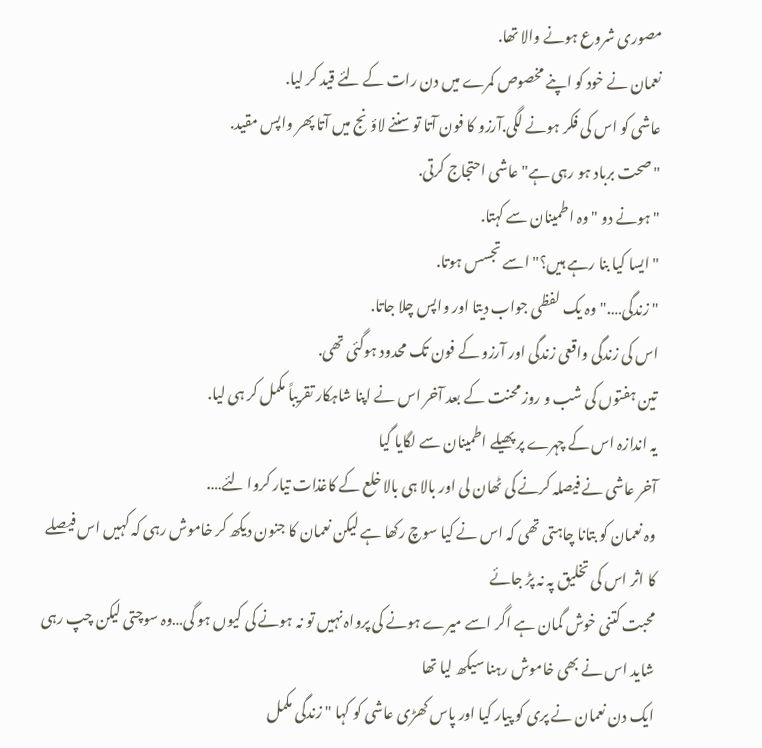مصوری شروع ہونے والا تھا.
نعمان نے خود کو اپنے مخصوص کمرے میں دن رات کے لئے قید کر لیا.
عاشی کو اس کی فکر ہونے لگی.آرزو کا فون آتا تو سننے لاؤنج میں آتا پھر واپس مقید.
"صحت برباد ہو رہی ہے"عاشی احتجاج کرتی.
"ہونے دو " وہ اطمینان سے کہتا.
"ایسا کیا بنا رہے ہیں؟" اسے تجسس ہوتا.
" زندگی…." وہ یک لفظی جواب دیتا اور واپس چلا جاتا.
اس کی زندگی واقعی زندگی اور آرزو کے فون تک محدود ہوگئی تھی.
تین ہفتوں کی شب و روز محنت کے بعد آخر اس نے اپنا شاہکار تقریباً مکمل کر ہی لیا.
یہ اندازہ اس کے چہرے پر پھیلے اطمینان سے لگایا گیا
آخر عاشی نے فیصلہ کرنے کی ٹھان لی اور بالا ہی بالا خلع کے کاغذات تیار کروا لئے….
وہ نعمان کو بتانا چاہتی تھی کہ اس نے کیا سوچ رکھا ہے لیکن نعمان کا جنون دیکھ کر خاموش رہی کہ کہیں اس فیصلے کا اثر اس کی تخلیق پہ نہ پڑ جائے
محبت کتنی خوش گمان ہے اگر اسے میرے ہونے کی پرواہ نہیں تو نہ ہونے کی کیوں ہو گی…وہ سوچتی لیکن چپ رہی شاید اس نے بھی خاموش رہنا سیکھ لیا تھا
ایک دن نعمان نے پری کو پیار کیا اور پاس کھڑی عاشی کو کہا " زندگی مکمل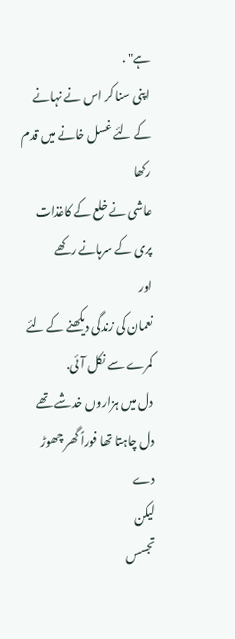ہے" .
اپنی سنا کر اس نے نہانے کے لئے غسل خانے میں قدم رکھا
عاشی نے خلع کے کاغذات پری کے سرہانے رکھے
اور
نعمان کی زندگی دیکھنے کے لئے کمرے سے نکل آئی.
دل میں ہزاروں خدشے تھے
دل چاہتا تھا فوراً گھر چھوڑ دے
لیکن
تجسس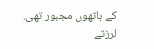کے ہاتھوں مجبور تھی.
لرزتے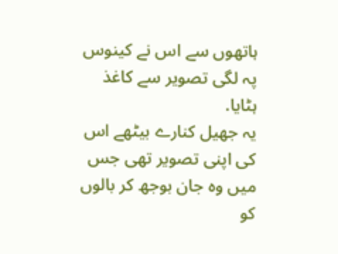ہاتھوں سے اس نے کینوس پہ لگی تصویر سے کاغذ ہٹایا.
یہ جھیل کنارے بیٹھے اس کی اپنی تصویر تھی جس میں وہ جان بوجھ کر بالوں کو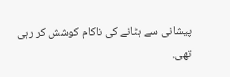پیشانی سے ہٹانے کی ناکام کوشش کر رہی تھی.